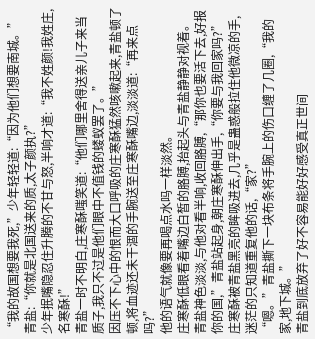“我的故国想要我死,”少年轻轻道:“因为他们想要南城。”
青盐:“你就是北国送来的质,太子颜执?”
少年抿嘴隐忍住升腾的不甘与怒,半响才道:“我不姓颜!我姓庄,名寒酥!”
青盐一时不明白,庄寒酥嗤笑道:“他们哪里舍得送亲儿子来当质子,我只不过是他们眼中不值钱的蝼蚁罢了。”
因压不下心中的恨而大口呼吸的庄寒酥猛然咳嗽起来,青盐顿了顿,将血迹还未干涸的手腕送至庄寒酥嘴边,淡淡道:“再来点吗?”
他的语气就像要再喝点水吗一样淡然。
庄寒酥低眼看着嘴边白皙的胳膊,抬起头与青盐静静对视着。
青盐神色淡淡,与他对看半响,收回胳膊,“那你也要活下去,好报你的国,”青盐站起身,朝庄寒酥伸出手,“你要与我回家吗?”
庄寒酥被青盐黑亮的眸吸进去,几乎是蛊惑般拉住他微凉的手,迷茫的只知道重复他的话,“家?”
“嗯。”青盐撕下一块布条将手腕上的伤口缠了几圈,“我的家,地下城。”
青盐到底放弃了好不容易能好好感受真正世间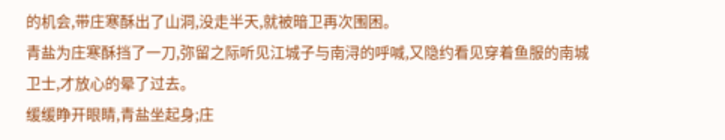的机会,带庄寒酥出了山洞,没走半天,就被暗卫再次围困。
青盐为庄寒酥挡了一刀,弥留之际听见江城子与南浔的呼喊,又隐约看见穿着鱼服的南城卫士,才放心的晕了过去。
缓缓睁开眼睛,青盐坐起身;庄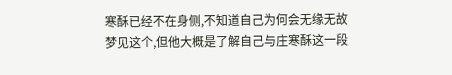寒酥已经不在身侧,不知道自己为何会无缘无故梦见这个,但他大概是了解自己与庄寒酥这一段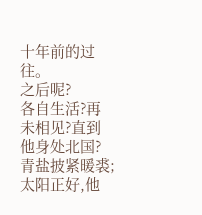十年前的过往。
之后呢?
各自生活?再未相见?直到他身处北国?
青盐披紧暖裘;太阳正好,他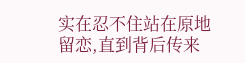实在忍不住站在原地留恋,直到背后传来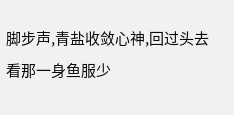脚步声,青盐收敛心神,回过头去看那一身鱼服少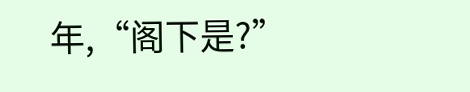年,“阁下是?”